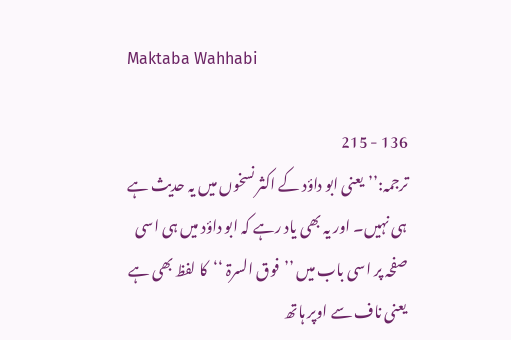Maktaba Wahhabi

136 - 215
ترجمہ:’’یعنی ابو داؤد کے اکثر نسخوں میں یہ حدیث ہے ہی نہیں۔ اور یہ بھی یاد رہے کہ ابو داؤد میں ہی اسی صفحہ پر اسی باب میں ’’فوق السرۃ ‘‘کا لفظ بھی ہے یعنی ناف سے اوپر ہاتھ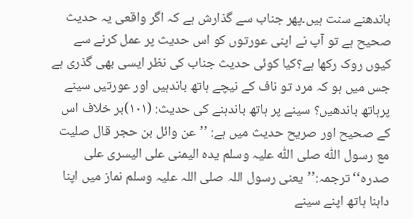باندھنے سنت ہیں۔پھر جناب سے گذارش ہے کہ اگر واقعی یہ حدیث صحیح ہے تو آپ نے اپنی عورتوں کو اس حدیث پر عمل کرنے سے کیوں روک رکھا ہے؟کیا کوئی حدیث جناب کی نظر ایسی بھی گذری ہے جس میں ہو کہ مرد تو ناف کے نیچے ہاتھ باندہیں اور عورتیں سینے پرہاتھ باندھیں؟ سینے پر ہاتھ باندہنے کی حدیث: (۱۰۱)بر خلاف اس کے صحیح اور صریح حدیث میں ہے: ’’عن وائل بن حجر قال صلیت مع رسول اللّٰہ صلی اللّٰه علیہ وسلم یدہ الیمنی علی الیسری علی صدرہ‘‘ ترجمہ:’’یعنی رسول اللہ صلی اللہ علیہ وسلم نماز میں اپنا داہنا ہاتھ اپنے سینے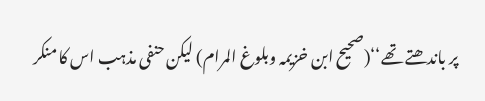پر باندھتے تھے‘‘(صحیح ابن خزیمہ وبلوغ المرام) لیکن حنفی مذہب اس کا منکر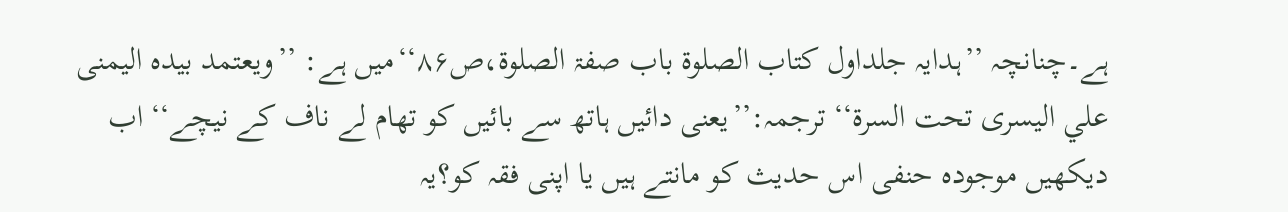ہے۔چنانچہ ’’ہدایہ جلداول کتاب الصلوۃ باب صفۃ الصلوۃ،ص۸۶‘‘میں ہے: ’’ویعتمد بیدہ الیمنی علي الیسری تحت السرۃ‘‘ ترجمہ:’’یعنی دائیں ہاتھ سے بائیں کو تھام لے ناف کے نیچے‘‘ اب دیکھیں موجودہ حنفی اس حدیث کو مانتے ہیں یا اپنی فقہ کو؟یہ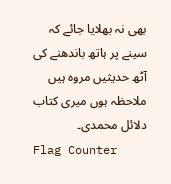بھی نہ بھلایا جائے کہ سینے پر ہاتھ باندھنے کی آٹھ حدیثیں مروہ ہیں ملاحظہ ہوں میری کتاب دلائل محمدی۔
Flag Counter